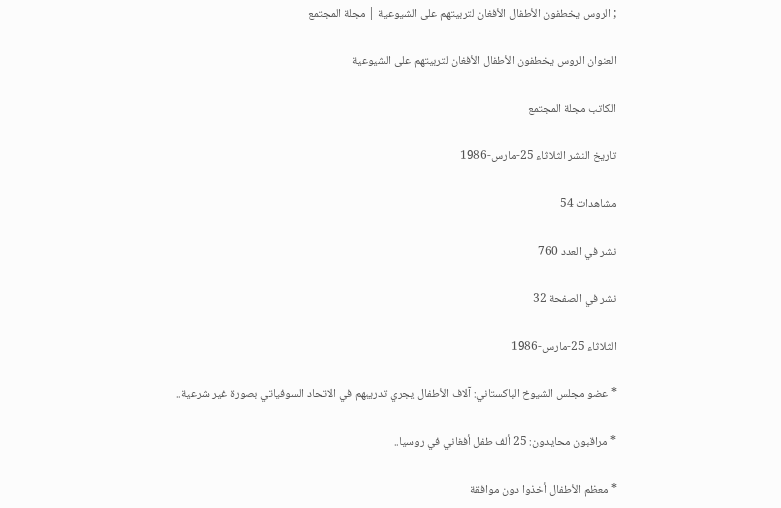; الروس يخطفون الأطفال الأفغان لتربيتهم على الشيوعية | مجلة المجتمع

العنوان الروس يخطفون الأطفال الأفغان لتربيتهم على الشيوعية

الكاتب مجلة المجتمع

تاريخ النشر الثلاثاء 25-مارس-1986

مشاهدات 54

نشر في العدد 760

نشر في الصفحة 32

الثلاثاء 25-مارس-1986

* عضو مجلس الشيوخ الباكستاني: آلاف الأطفال يجري تدريبهم في الاتحاد السوفياتي بصورة غير شرعية..

* مراقبون محايدون: 25 ألف طفل أفغاني في روسيا..

* معظم الأطفال أخذوا دون موافقة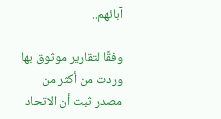آبائهم..

وفقًا لتقارير موثوق بها وردت من أكثر من مصدر ثبت أن الاتحاد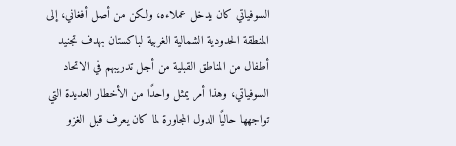السوفياتي كان يدخل عملاءه، ولكن من أصل أفغاني، إلى المنطقة الحدودية الشمالية الغربية لباكستان بهدف تجنيد أطفال من المناطق القبلية من أجل تدريبهم في الاتحاد السوفياتي، وهذا أمر يمثل واحدًا من الأخطار العديدة التي تواجهها حاليًا الدول المجاورة لما كان يعرف قبل الغزو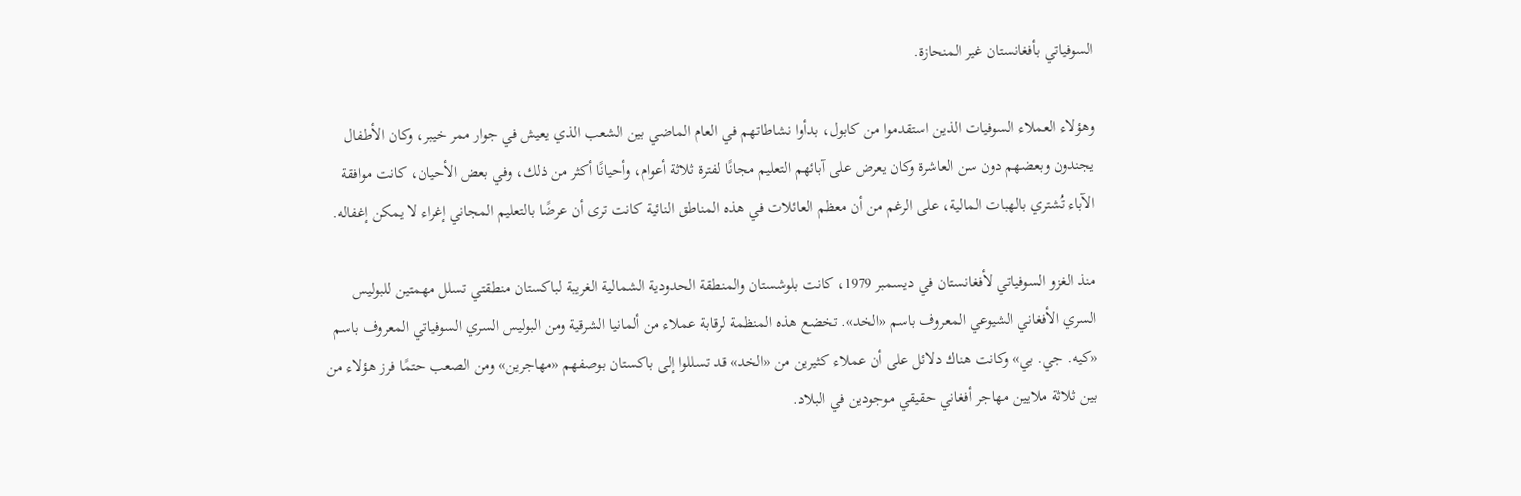السوفياتي بأفغانستان غير المنحازة.

وهؤلاء العملاء السوفيات الذين استقدموا من كابول، بدأوا نشاطاتهم في العام الماضي بين الشعب الذي يعيش في جوار ممر خيبر، وكان الأطفال يجندون وبعضهم دون سن العاشرة وكان يعرض على آبائهم التعليم مجانًا لفترة ثلاثة أعوام، وأحيانًا أكثر من ذلك، وفي بعض الأحيان، كانت موافقة الآباء تُشتري بالهبات المالية، على الرغم من أن معظم العائلات في هذه المناطق النائية كانت ترى أن عرضًا بالتعليم المجاني إغراء لا يمكن إغفاله.

منذ الغزو السوفياتي لأفغانستان في ديسمبر 1979، كانت بلوشستان والمنطقة الحدودية الشمالية الغريبة لباكستان منطقتي تسلل مهمتين للبوليس السري الأفغاني الشيوعي المعروف باسم «الخد». تخضع هذه المنظمة لرقابة عملاء من ألمانيا الشرقية ومن البوليس السري السوفياتي المعروف باسم «كيه. جي. بي» وكانت هناك دلائل على أن عملاء كثيرين من «الخد» قد تسللوا إلى باكستان بوصفهم «مهاجرين» ومن الصعب حتمًا فرز هؤلاء من بين ثلاثة ملايين مهاجر أفغاني حقيقي موجودين في البلاد.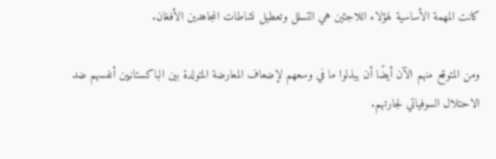كانت المهمة الأساسية لهؤلاء اللاجئين هي التسلل وتعطيل نشاطات المجاهدين الأفغان.

ومن المتوقع منهم الآن أيضًا أن يبذلوا ما في وسعهم لإضعاف المعارضة المتولدة بين الباكستانيين أنفسهم ضد الاحتلال السوفياتي لجارتهم.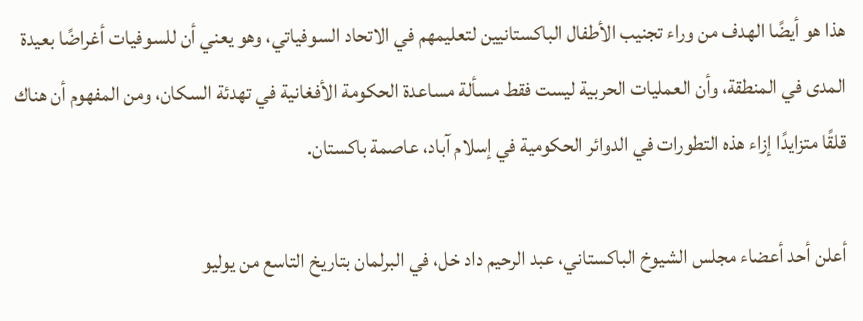هذا هو أيضًا الهدف من وراء تجنيب الأطفال الباكستانيين لتعليمهم في الاتحاد السوفياتي، وهو يعني أن للسوفيات أغراضًا بعيدة المدى في المنطقة، وأن العمليات الحربية ليست فقط مسألة مساعدة الحكومة الأفغانية في تهدئة السكان، ومن المفهوم أن هناك قلقًا متزايدًا إزاء هذه التطورات في الدوائر الحكومية في إسلام آباد، عاصمة باكستان.

أعلن أحد أعضاء مجلس الشيوخ الباكستاني، عبد الرحيم داد خل، في البرلمان بتاريخ التاسع من يوليو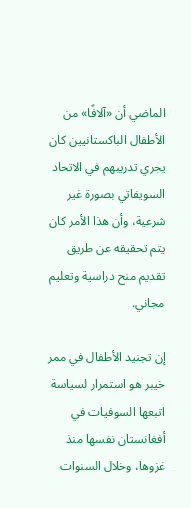الماضي أن «آلافًا» من الأطفال الباكستانيين كان يجري تدريبهم في الاتحاد السويفاتي بصورة غير شرعية، وأن هذا الأمر كان يتم تحقيقه عن طريق تقديم منح دراسية وتعليم مجاني.

إن تجنيد الأطفال في ممر خيبر هو استمرار لسياسة اتبعها السوفيات في أفغانستان نفسها منذ غزوها، وخلال السنوات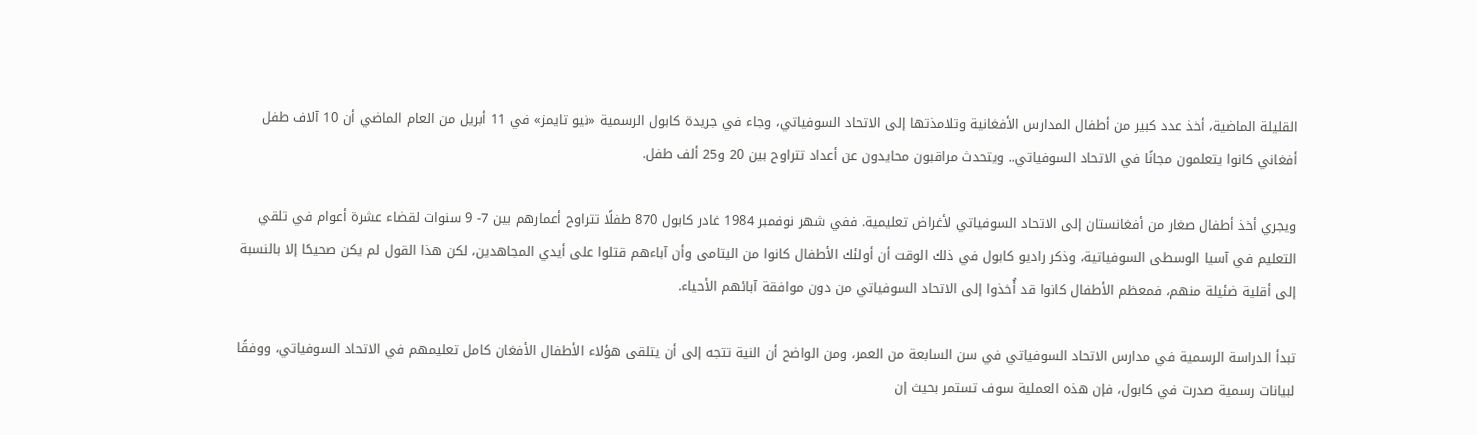القليلة الماضية، أخذ عدد كبير من أطفال المدارس الأفغانية وتلامذتها إلى الاتحاد السوفياتي، وجاء في جريدة كابول الرسمية «نيو تايمز» في 11 أبريل من العام الماضي أن 10 آلاف طفل أفغاني كانوا يتعلمون مجانًا في الاتحاد السوفياتي.. ويتحدث مراقبون محايدون عن أعداد تتراوح بين 20 و25 ألف طفل.

ويجري أخذ أطفال صغار من أفغانستان إلى الاتحاد السوفياتي لأغراض تعليمية. ففي شهر نوفمبر 1984 غادر كابول 870 طفلًا تتراوح أعمارهم بين 7- 9 سنوات لقضاء عشرة أعوام في تلقي التعليم في آسيا الوسطى السوفياتية، وذكر راديو كابول في ذلك الوقت أن أولئك الأطفال كانوا من اليتامى وأن آباءهم قتلوا على أيدي المجاهدين، لكن هذا القول لم يكن صحيحًا إلا بالنسبة إلى أقلية ضئيلة منهم، فمعظم الأطفال كانوا قد أُخذوا إلى الاتحاد السوفياتي من دون موافقة آبائهم الأحياء.

تبدأ الدراسة الرسمية في مدارس الاتحاد السوفياتي في سن السابعة من العمر، ومن الواضح أن النية تتجه إلى أن يتلقى هؤلاء الأطفال الأفغان كامل تعليمهم في الاتحاد السوفياتي، ووفقًا لبيانات رسمية صدرت في كابول، فإن هذه العملية سوف تستمر بحيث إن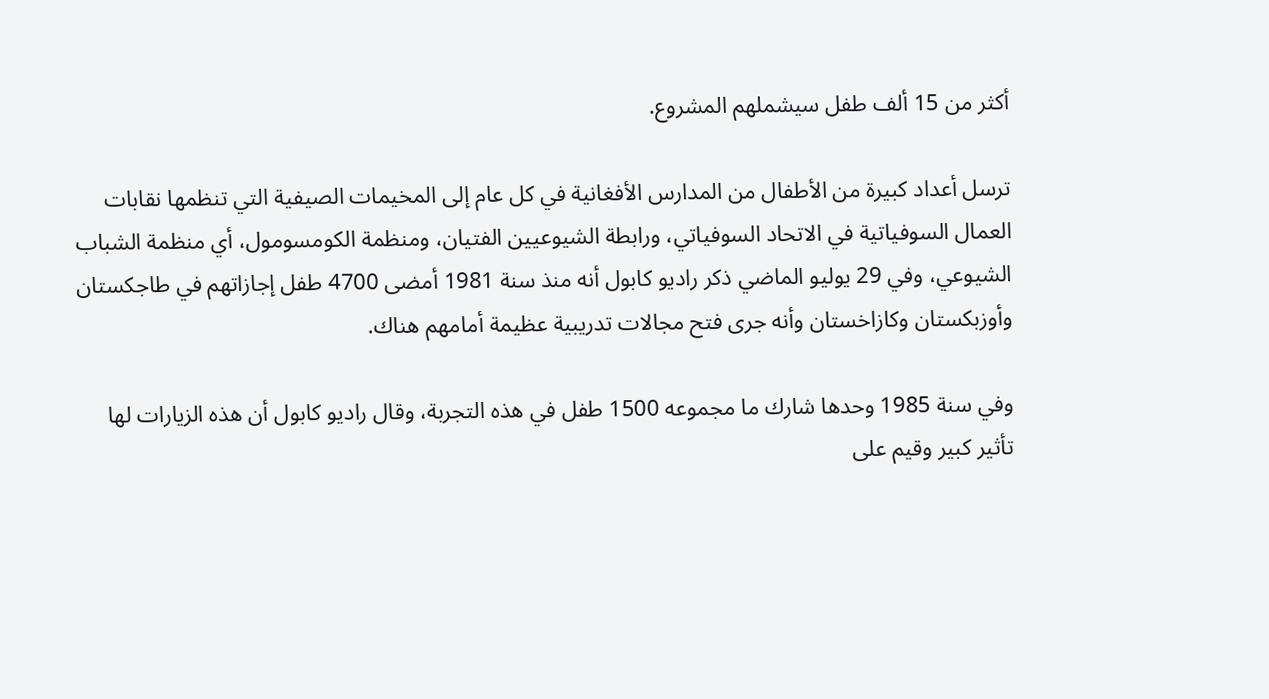أكثر من 15 ألف طفل سيشملهم المشروع.

ترسل أعداد كبيرة من الأطفال من المدارس الأفغانية في كل عام إلى المخيمات الصيفية التي تنظمها نقابات العمال السوفياتية في الاتحاد السوفياتي، ورابطة الشيوعيين الفتيان، ومنظمة الكومسومول، أي منظمة الشباب الشيوعي، وفي 29 يوليو الماضي ذكر راديو كابول أنه منذ سنة 1981 أمضى 4700 طفل إجازاتهم في طاجكستان وأوزبكستان وكازاخستان وأنه جرى فتح مجالات تدريبية عظيمة أمامهم هناك.

وفي سنة 1985 وحدها شارك ما مجموعه 1500 طفل في هذه التجربة، وقال راديو كابول أن هذه الزيارات لها تأثير كبير وقيم على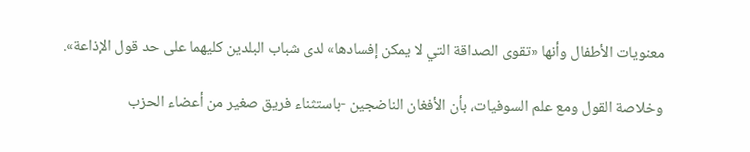معنويات الأطفال وأنها «تقوى الصداقة التي لا يمكن إفسادها» لدى شباب البلدين كليهما على حد قول الإذاعة».

وخلاصة القول ومع علم السوفيات، بأن الأفغان الناضجين -باستثناء فريق صغير من أعضاء الحزب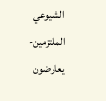الشيوعي الملتزمين- يعارضون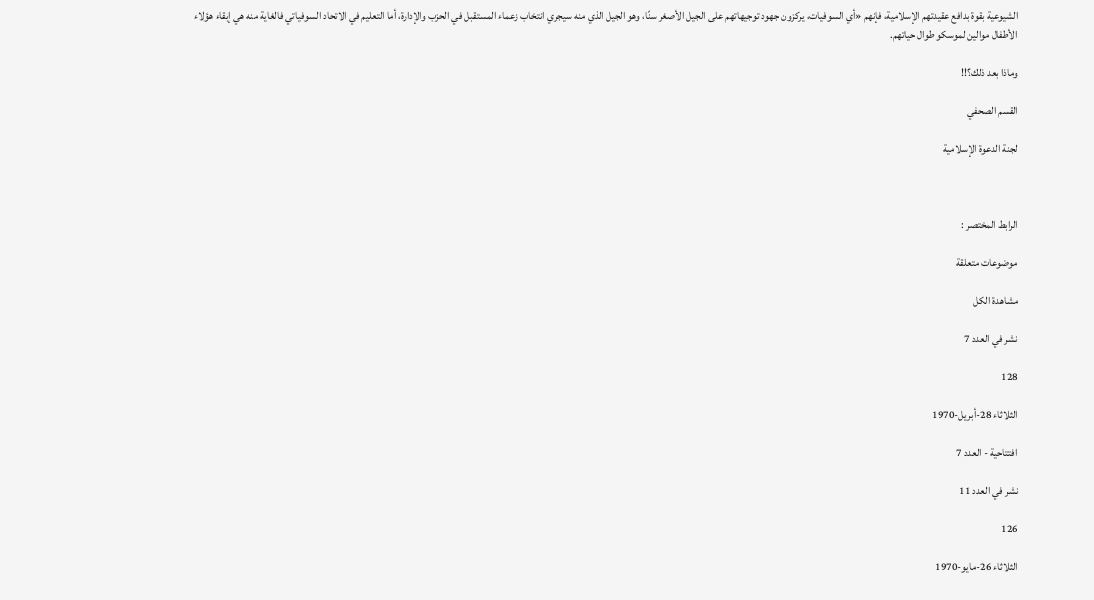الشيوعية بقوة بدافع عقيدتهم الإسلامية، فإنهم «أي السوفيات، يركزون جهود توجيهاتهم على الجيل الأصغر سنًا، وهو الجيل الذي منه سيجري انتخاب زعماء المستقبل في الحزب والإدارة، أما التعليم في الاتحاد السوفياتي فالغاية منه هي إبقاء هؤلاء الأطفال موالين لموسكو طوال حياتهم.

وماذا بعد ذلك؟!!

القسم الصحفي

لجنة الدعوة الإسلامية



الرابط المختصر :

موضوعات متعلقة

مشاهدة الكل

نشر في العدد 7

128

الثلاثاء 28-أبريل-1970

افتتاحية - العدد 7

نشر في العدد 11

126

الثلاثاء 26-مايو-1970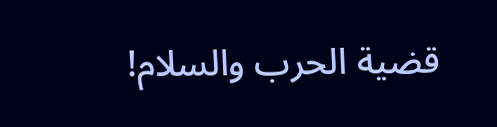قضية الحرب والسلام!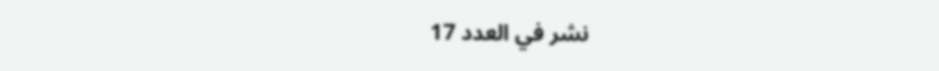نشر في العدد 17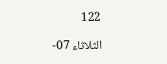122

الثلاثاء 07-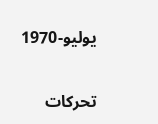يوليو-1970

تحركات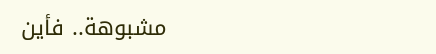مشبوهة.. فأين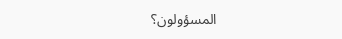المسؤولون؟